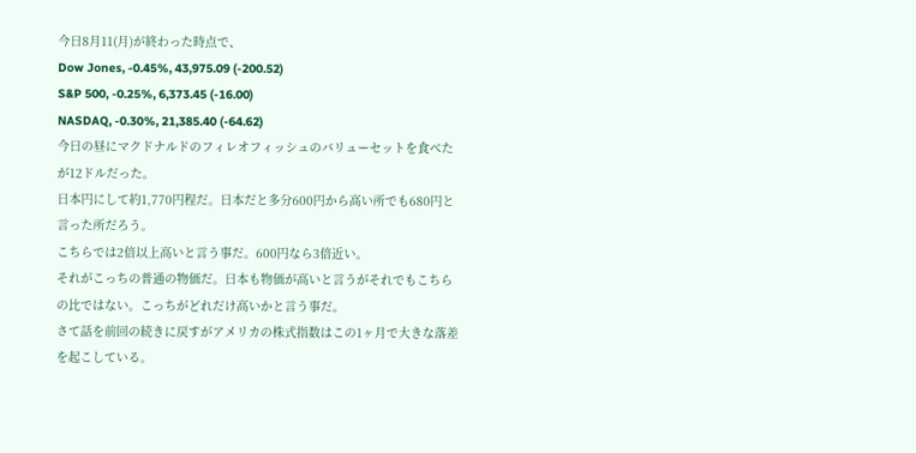今日8月11(月)が終わった時点で、
Dow Jones, -0.45%, 43,975.09 (-200.52)
S&P 500, -0.25%, 6,373.45 (-16.00)
NASDAQ, -0.30%, 21,385.40 (-64.62)
今日の昼にマクドナルドのフィレオフィッシュのバリューセットを食べたが12ドルだった。
日本円にして約1,770円程だ。日本だと多分600円から高い所でも680円と言った所だろう。
こちらでは2倍以上高いと言う事だ。600円なら3倍近い。
それがこっちの普通の物価だ。日本も物価が高いと言うがそれでもこちらの比ではない。こっちがどれだけ高いかと言う事だ。
さて話を前回の続きに戻すがアメリカの株式指数はこの1ヶ月で大きな落差を起こしている。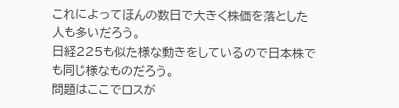これによってほんの数日で大きく株価を落とした人も多いだろう。
日経225も似た様な動きをしているので日本株でも同じ様なものだろう。
問題はここでロスが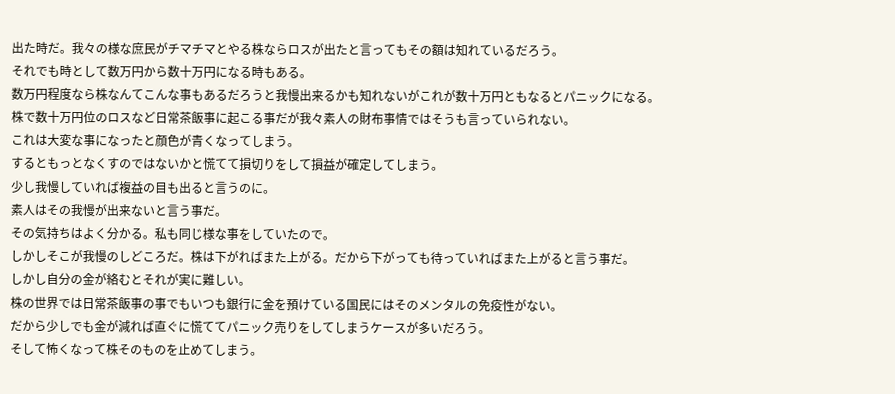出た時だ。我々の様な庶民がチマチマとやる株ならロスが出たと言ってもその額は知れているだろう。
それでも時として数万円から数十万円になる時もある。
数万円程度なら株なんてこんな事もあるだろうと我慢出来るかも知れないがこれが数十万円ともなるとパニックになる。
株で数十万円位のロスなど日常茶飯事に起こる事だが我々素人の財布事情ではそうも言っていられない。
これは大変な事になったと顔色が青くなってしまう。
するともっとなくすのではないかと慌てて損切りをして損益が確定してしまう。
少し我慢していれば複益の目も出ると言うのに。
素人はその我慢が出来ないと言う事だ。
その気持ちはよく分かる。私も同じ様な事をしていたので。
しかしそこが我慢のしどころだ。株は下がればまた上がる。だから下がっても待っていればまた上がると言う事だ。
しかし自分の金が絡むとそれが実に難しい。
株の世界では日常茶飯事の事でもいつも銀行に金を預けている国民にはそのメンタルの免疫性がない。
だから少しでも金が減れば直ぐに慌ててパニック売りをしてしまうケースが多いだろう。
そして怖くなって株そのものを止めてしまう。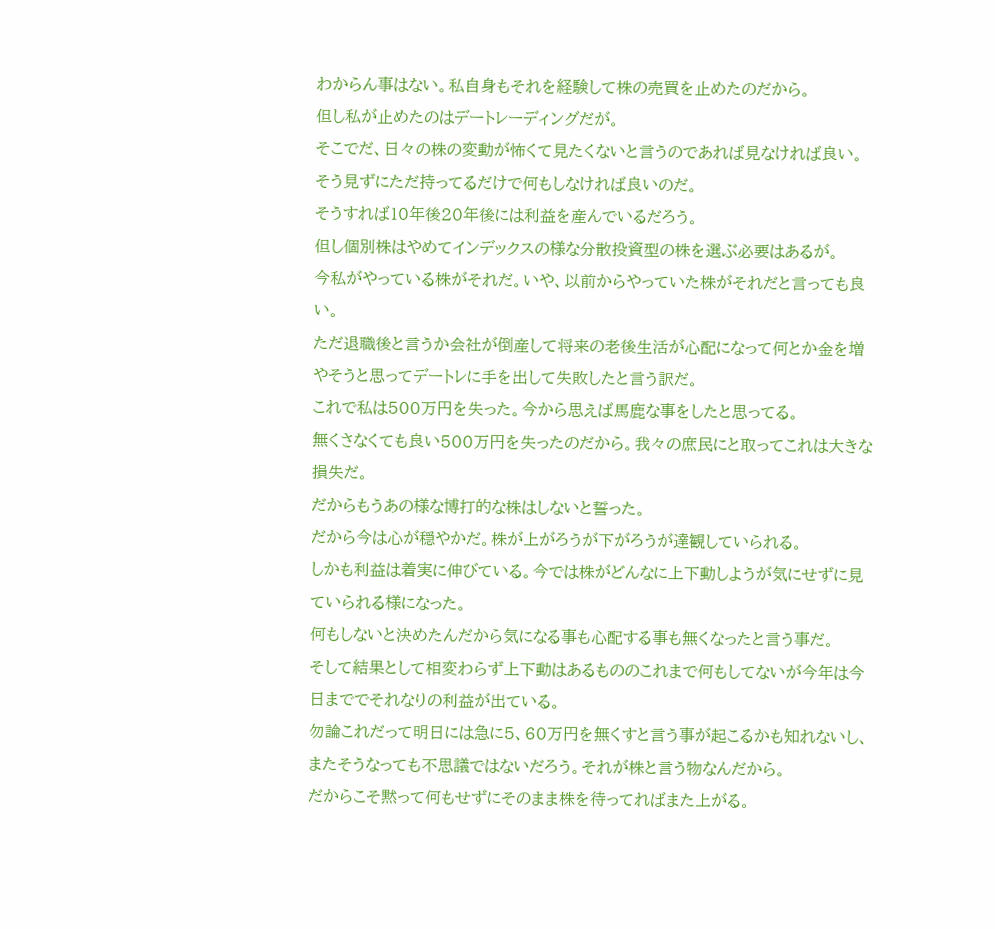わからん事はない。私自身もそれを経験して株の売買を止めたのだから。
但し私が止めたのはデートレーディングだが。
そこでだ、日々の株の変動が怖くて見たくないと言うのであれば見なければ良い。
そう見ずにただ持ってるだけで何もしなければ良いのだ。
そうすれば10年後20年後には利益を産んでいるだろう。
但し個別株はやめてインデックスの様な分散投資型の株を選ぶ必要はあるが。
今私がやっている株がそれだ。いや、以前からやっていた株がそれだと言っても良い。
ただ退職後と言うか会社が倒産して将来の老後生活が心配になって何とか金を増やそうと思ってデートレに手を出して失敗したと言う訳だ。
これで私は500万円を失った。今から思えば馬鹿な事をしたと思ってる。
無くさなくても良い500万円を失ったのだから。我々の庶民にと取ってこれは大きな損失だ。
だからもうあの様な博打的な株はしないと誓った。
だから今は心が穏やかだ。株が上がろうが下がろうが達観していられる。
しかも利益は着実に伸びている。今では株がどんなに上下動しようが気にせずに見ていられる様になった。
何もしないと決めたんだから気になる事も心配する事も無くなったと言う事だ。
そして結果として相変わらず上下動はあるもののこれまで何もしてないが今年は今日まででそれなりの利益が出ている。
勿論これだって明日には急に5、60万円を無くすと言う事が起こるかも知れないし、またそうなっても不思議ではないだろう。それが株と言う物なんだから。
だからこそ黙って何もせずにそのまま株を待ってればまた上がる。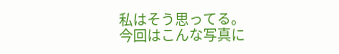私はそう思ってる。
今回はこんな写真に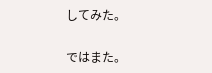してみた。

ではまた。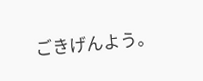ごきげんよう。